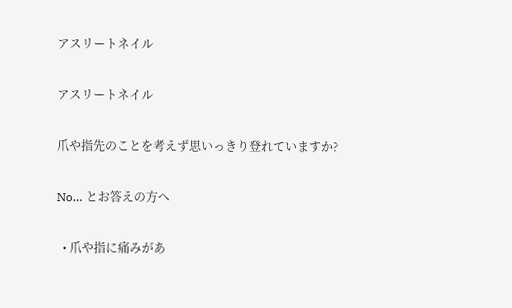アスリートネイル

アスリートネイル

爪や指先のことを考えず思いっきり登れていますか?

No… とお答えの方へ

  • 爪や指に痛みがあ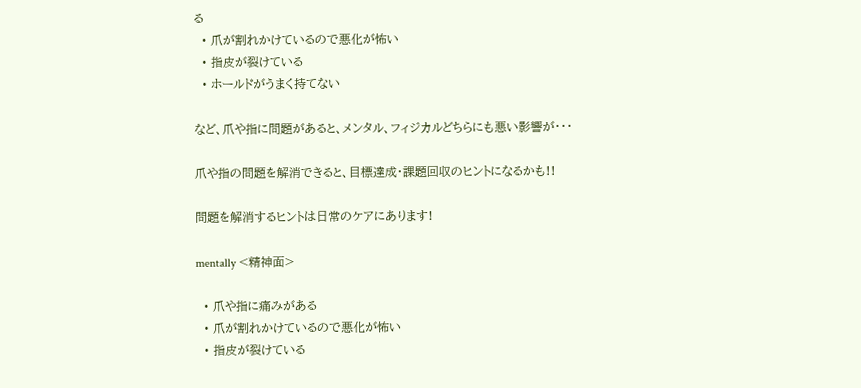る
  • 爪が割れかけているので悪化が怖い
  • 指皮が裂けている
  • ホールドがうまく持てない

など、爪や指に問題があると、メンタル、フィジカルどちらにも悪い影響が・・・

爪や指の問題を解消できると、目標達成・課題回収のヒントになるかも!!

問題を解消するヒントは日常のケアにあります!

mentally <精神面>

  • 爪や指に痛みがある
  • 爪が割れかけているので悪化が怖い
  • 指皮が裂けている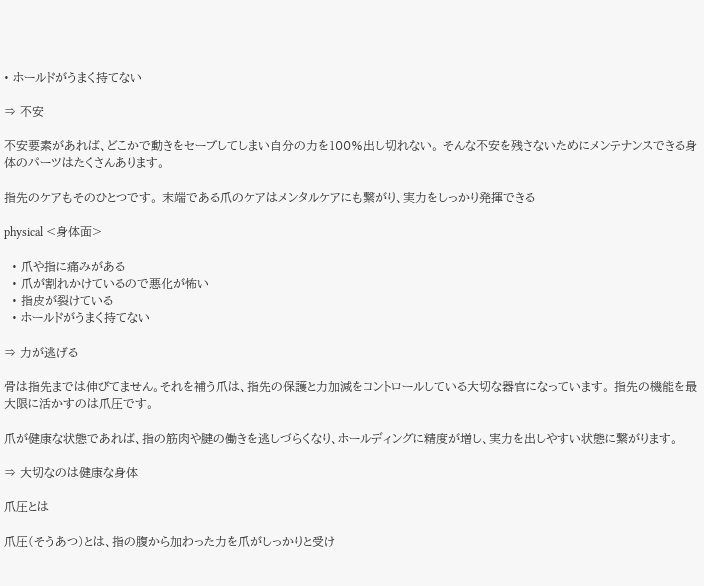• ホールドがうまく持てない

⇒ 不安

不安要素があれば、どこかで動きをセーブしてしまい自分の力を100%出し切れない。 そんな不安を残さないためにメンテナンスできる身体のパーツはたくさんあります。

指先のケアもそのひとつです。 末端である爪のケアはメンタルケアにも繋がり、実力をしっかり発揮できる

physical <身体面>

  • 爪や指に痛みがある
  • 爪が割れかけているので悪化が怖い
  • 指皮が裂けている
  • ホールドがうまく持てない

⇒ 力が逃げる

骨は指先までは伸びてません。それを補う爪は、指先の保護と力加減をコントロールしている大切な器官になっています。 指先の機能を最大限に活かすのは爪圧です。

爪が健康な状態であれば、指の筋肉や腱の働きを逃しづらくなり、ホールディングに精度が増し、実力を出しやすい状態に繋がります。

⇒ 大切なのは健康な身体

爪圧とは

爪圧(そうあつ)とは、指の腹から加わった力を爪がしっかりと受け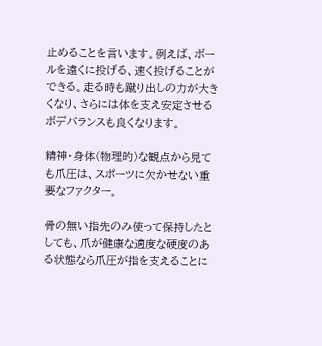止めることを言います。例えば、ボールを遠くに投げる、速く投げることができる。走る時も蹴り出しの力が大きくなり、さらには体を支え安定させるボデバランスも良くなります。

精神・身体(物理的)な観点から見ても爪圧は、スポーツに欠かせない重要なファクター。

骨の無い指先のみ使って保持したとしても、爪が健康な適度な硬度のある状態なら爪圧が指を支えることに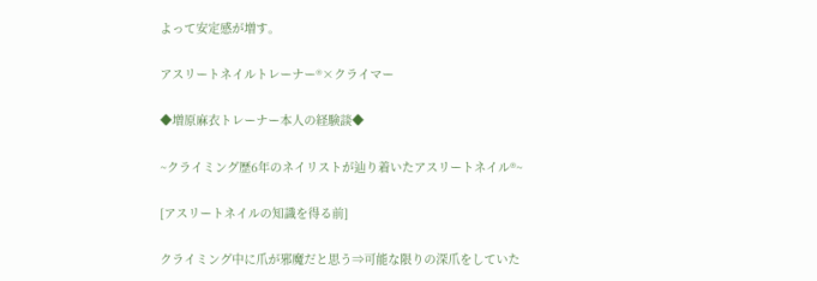よって安定感が増す。

アスリートネイルトレーナー®×クライマー

◆増原麻衣トレーナー本人の経験談◆

~クライミング歴6年のネイリストが辿り着いたアスリートネイル®~

[アスリートネイルの知識を得る前]

クライミング中に爪が邪魔だと思う⇒可能な限りの深爪をしていた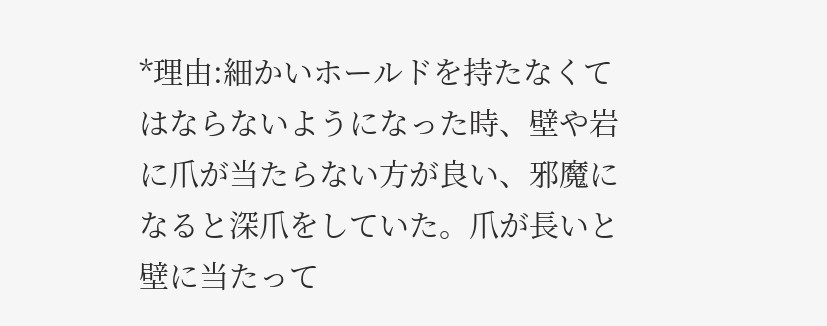*理由:細かいホールドを持たなくてはならないようになった時、壁や岩に爪が当たらない方が良い、邪魔になると深爪をしていた。爪が長いと壁に当たって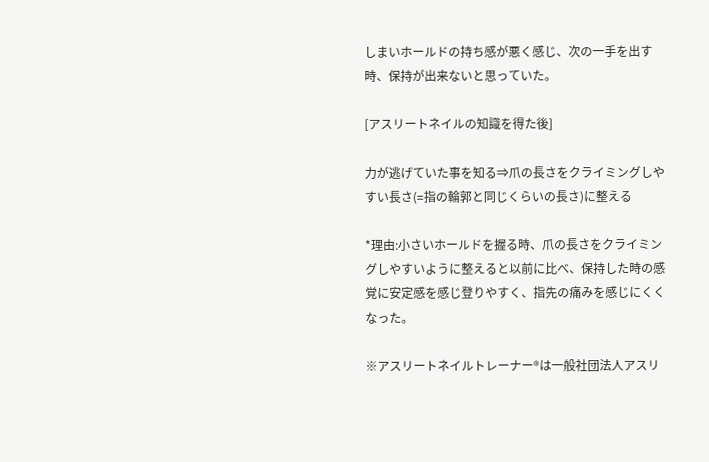しまいホールドの持ち感が悪く感じ、次の一手を出す時、保持が出来ないと思っていた。

[アスリートネイルの知識を得た後]

力が逃げていた事を知る⇒爪の長さをクライミングしやすい長さ(=指の輪郭と同じくらいの長さ)に整える

*理由:小さいホールドを握る時、爪の長さをクライミングしやすいように整えると以前に比べ、保持した時の感覚に安定感を感じ登りやすく、指先の痛みを感じにくくなった。

※アスリートネイルトレーナー®は一般社団法人アスリ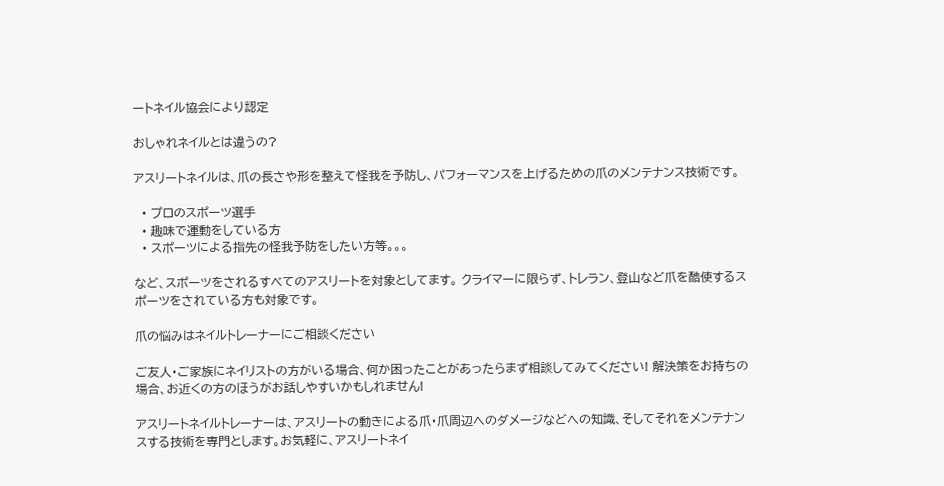ートネイル協会により認定

おしゃれネイルとは違うの?

アスリートネイルは、爪の長さや形を整えて怪我を予防し、パフォーマンスを上げるための爪のメンテナンス技術です。

  • プロのスポーツ選手
  • 趣味で運動をしている方
  • スポーツによる指先の怪我予防をしたい方等。。。

など、スポーツをされるすべてのアスリートを対象としてます。 クライマーに限らず、トレラン、登山など爪を酷使するスポーツをされている方も対象です。

爪の悩みはネイルトレーナーにご相談ください

ご友人・ご家族にネイリストの方がいる場合、何か困ったことがあったらまず相談してみてください! 解決策をお持ちの場合、お近くの方のほうがお話しやすいかもしれません!

アスリートネイルトレーナーは、アスリートの動きによる爪・爪周辺へのダメージなどへの知識、そしてそれをメンテナンスする技術を専門とします。お気軽に、アスリートネイ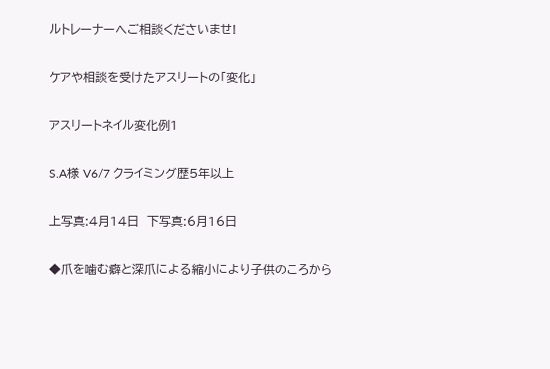ルトレーナーへご相談くださいませ!

ケアや相談を受けたアスリートの「変化」

アスリートネイル変化例1

S.A様 V6/7 クライミング歴5年以上

上写真:4月14日  下写真:6月16日

◆爪を噛む癖と深爪による縮小により子供のころから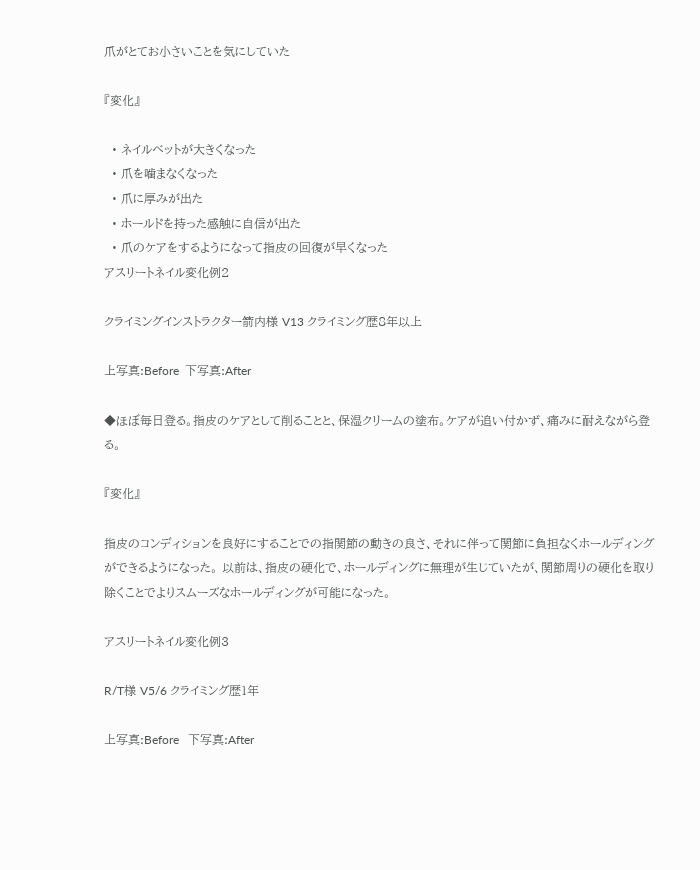爪がとてお小さいことを気にしていた

『変化』

  • ネイルベットが大きくなった
  • 爪を噛まなくなった
  • 爪に厚みが出た
  • ホールドを持った感触に自信が出た
  • 爪のケアをするようになって指皮の回復が早くなった
アスリートネイル変化例2

クライミングインストラクター箭内様 V13 クライミング歴8年以上

上写真:Before  下写真:After

◆ほぼ毎日登る。指皮のケアとして削ることと、保湿クリームの塗布。ケアが追い付かず、痛みに耐えながら登る。

『変化』

指皮のコンディションを良好にすることでの指関節の動きの良さ、それに伴って関節に負担なくホールディングができるようになった。 以前は、指皮の硬化で、ホールディングに無理が生じていたが、関節周りの硬化を取り除くことでよりスムーズなホールディングが可能になった。

アスリートネイル変化例3

R/T様 V5/6 クライミング歴1年

上写真:Before   下写真:After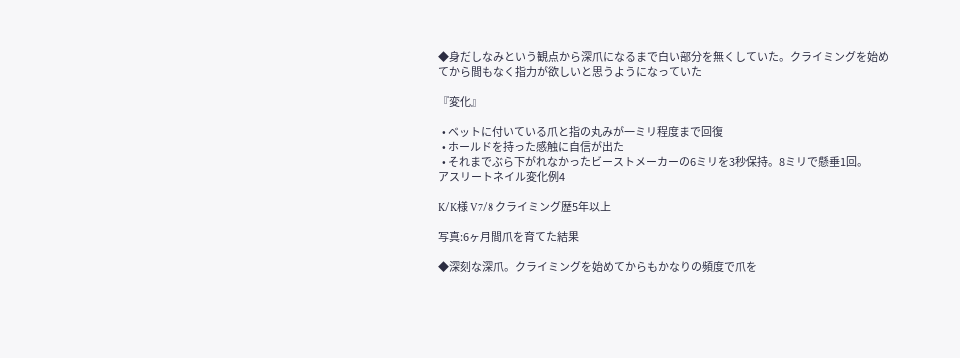◆身だしなみという観点から深爪になるまで白い部分を無くしていた。クライミングを始めてから間もなく指力が欲しいと思うようになっていた

『変化』

  • ベットに付いている爪と指の丸みが一ミリ程度まで回復
  • ホールドを持った感触に自信が出た
  • それまでぶら下がれなかったビーストメーカーの6ミリを3秒保持。8ミリで懸垂1回。
アスリートネイル変化例4

K/K様 V7/8 クライミング歴5年以上

写真:6ヶ月間爪を育てた結果

◆深刻な深爪。クライミングを始めてからもかなりの頻度で爪を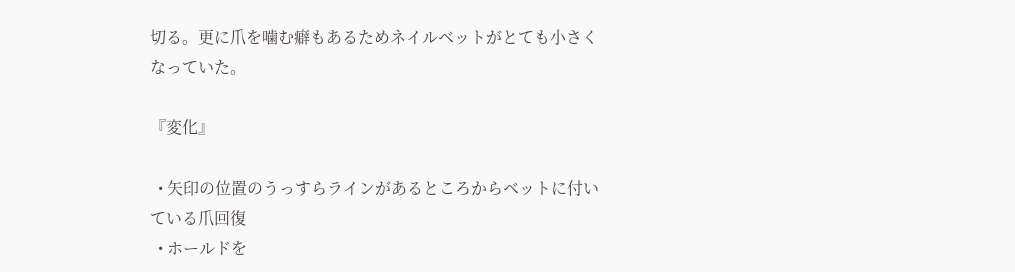切る。更に爪を噛む癖もあるためネイルベットがとても小さくなっていた。

『変化』

  • 矢印の位置のうっすらラインがあるところからベットに付いている爪回復
  • ホールドを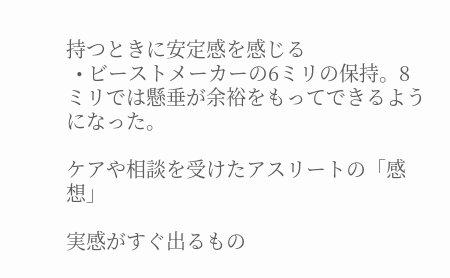持つときに安定感を感じる
  • ビーストメーカーの6ミリの保持。8ミリでは懸垂が余裕をもってできるようになった。

ケアや相談を受けたアスリートの「感想」

実感がすぐ出るもの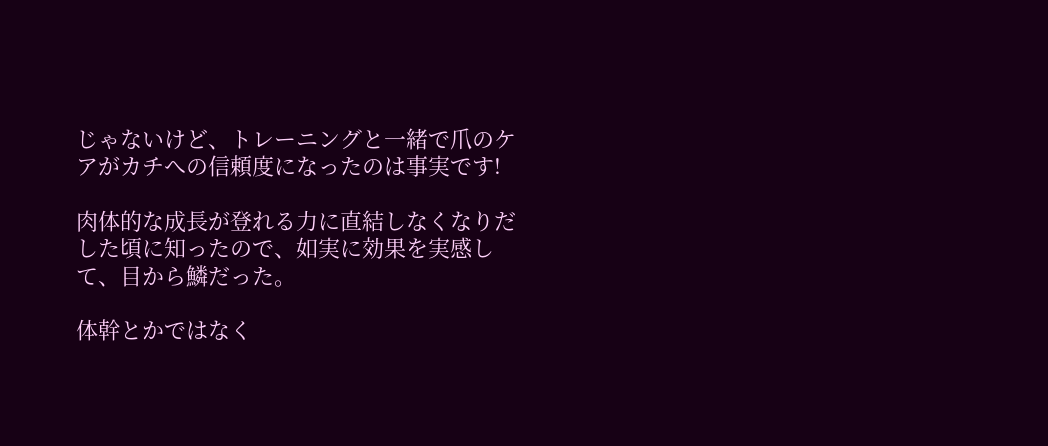じゃないけど、トレーニングと一緒で爪のケアがカチへの信頼度になったのは事実です!

肉体的な成長が登れる力に直結しなくなりだした頃に知ったので、如実に効果を実感して、目から鱗だった。

体幹とかではなく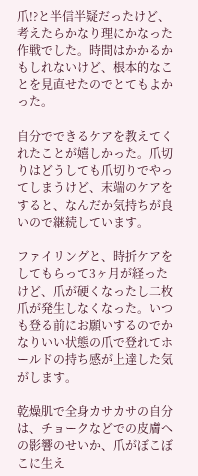爪!?と半信半疑だったけど、考えたらかなり理にかなった作戦でした。時間はかかるかもしれないけど、根本的なことを見直せたのでとてもよかった。

自分でできるケアを教えてくれたことが嬉しかった。爪切りはどうしても爪切りでやってしまうけど、末端のケアをすると、なんだか気持ちが良いので継続しています。

ファイリングと、時折ケアをしてもらって3ヶ月が経ったけど、爪が硬くなったし二枚爪が発生しなくなった。いつも登る前にお願いするのでかなりいい状態の爪で登れてホールドの持ち感が上達した気がします。

乾燥肌で全身カサカサの自分は、チョークなどでの皮膚への影響のせいか、爪がぼこぼこに生え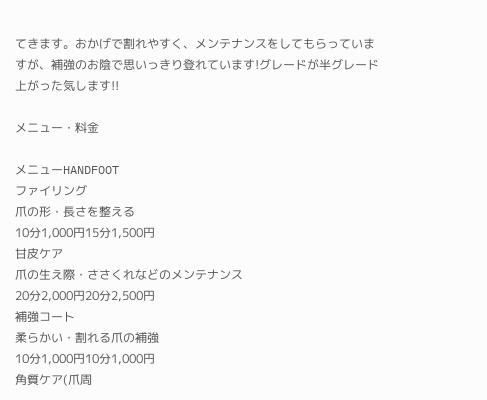てきます。おかげで割れやすく、メンテナンスをしてもらっていますが、補強のお陰で思いっきり登れています!グレードが半グレード上がった気します!!

メニュー・料金

メニューHANDFOOT
ファイリング
爪の形・長さを整える
10分1,000円15分1,500円
甘皮ケア
爪の生え際・ささくれなどのメンテナンス
20分2,000円20分2,500円
補強コート
柔らかい・割れる爪の補強
10分1,000円10分1,000円
角質ケア(爪周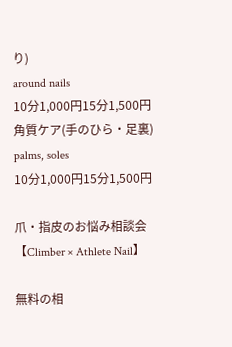り)
around nails
10分1,000円15分1,500円
角質ケア(手のひら・足裏)
palms, soles
10分1,000円15分1,500円

爪・指皮のお悩み相談会【Climber × Athlete Nail】

無料の相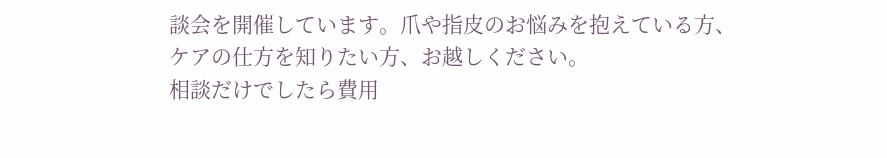談会を開催しています。爪や指皮のお悩みを抱えている方、ケアの仕方を知りたい方、お越しください。
相談だけでしたら費用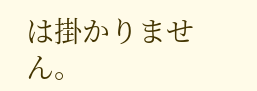は掛かりません。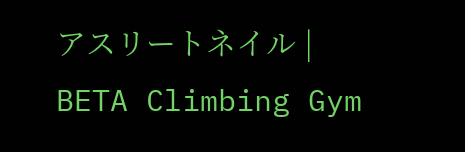アスリートネイル | BETA Climbing Gym